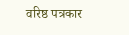वरिष्ठ पत्रकार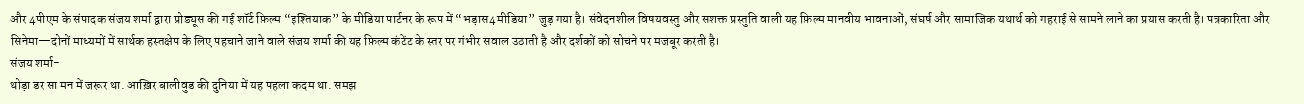और 4पीएम के संपादक संजय शर्मा द्वारा प्रोड्यूस की गई शॉर्ट फ़िल्म “इश्तियाक” के मीडिया पार्टनर के रूप में “भड़ास4मीडिया” जुड़ गया है। संवेदनशील विषयवस्तु और सशक्त प्रस्तुति वाली यह फ़िल्म मानवीय भावनाओं, संघर्ष और सामाजिक यथार्थ को गहराई से सामने लाने का प्रयास करती है। पत्रकारिता और सिनेमा—दोनों माध्यमों में सार्थक हस्तक्षेप के लिए पहचाने जाने वाले संजय शर्मा की यह फ़िल्म कंटेंट के स्तर पर गंभीर सवाल उठाती है और दर्शकों को सोचने पर मजबूर करती है।
संजय शर्मा-
थोड़ा डर सा मन में जरूर था. आख़िर बालीवुड की दुनिया में यह पहला कदम था. समझ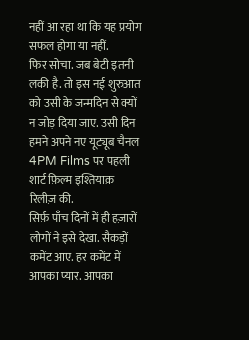नहीं आ रहा था कि यह प्रयोग सफल होगा या नहीं.
फिर सोचा. जब बेटी इतनी लकी है. तो इस नई शुरुआत को उसी के जन्मदिन से क्यों न जोड़ दिया जाए. उसी दिन हमने अपने नए यूट्यूब चैनल 4PM Films पर पहली शार्ट फ़िल्म इश्तियाक़ रिलीज़ की.
सिर्फ़ पाँच दिनों में ही हज़ारों लोगों ने इसे देखा. सैकड़ों कमेंट आए. हर कमेंट में आपका प्यार. आपका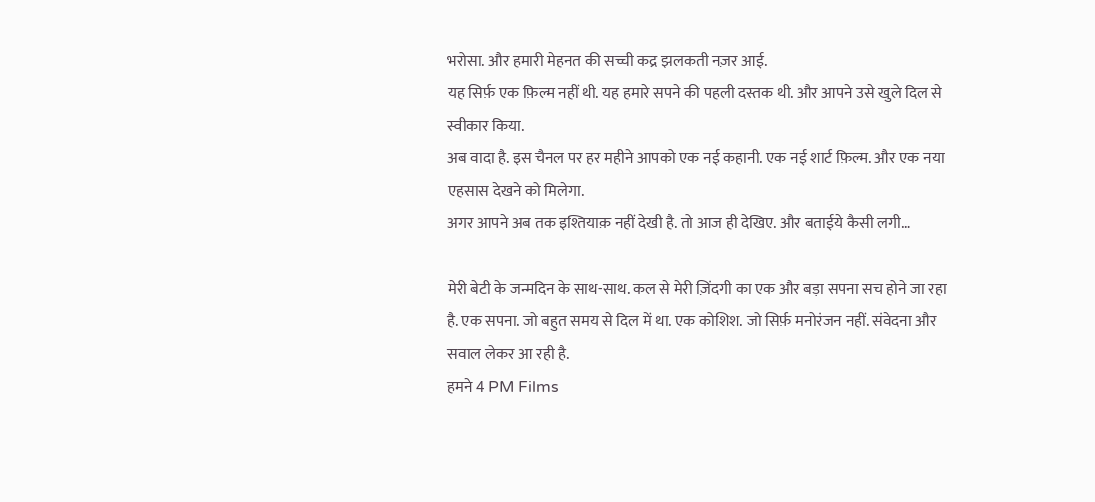भरोसा. और हमारी मेहनत की सच्ची कद्र झलकती नज़र आई.
यह सिर्फ़ एक फ़िल्म नहीं थी. यह हमारे सपने की पहली दस्तक थी. और आपने उसे खुले दिल से स्वीकार किया.
अब वादा है. इस चैनल पर हर महीने आपको एक नई कहानी. एक नई शार्ट फ़िल्म. और एक नया एहसास देखने को मिलेगा.
अगर आपने अब तक इश्तियाक़ नहीं देखी है. तो आज ही देखिए. और बताईये कैसी लगी…

मेरी बेटी के जन्मदिन के साथ-साथ. कल से मेरी ज़िंदगी का एक और बड़ा सपना सच होने जा रहा है. एक सपना. जो बहुत समय से दिल में था. एक कोशिश. जो सिर्फ़ मनोरंजन नहीं. संवेदना और सवाल लेकर आ रही है.
हमने 4 PM Films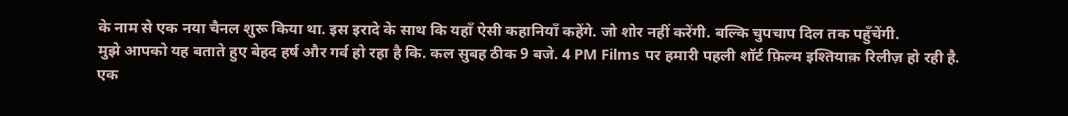के नाम से एक नया चैनल शुरू किया था. इस इरादे के साथ कि यहाँ ऐसी कहानियाँ कहेंगे. जो शोर नहीं करेंगी. बल्कि चुपचाप दिल तक पहुँचेंगी.
मुझे आपको यह बताते हुए बेहद हर्ष और गर्व हो रहा है कि. कल सुबह ठीक 9 बजे. 4 PM Films पर हमारी पहली शॉर्ट फ़िल्म इश्तियाक़ रिलीज़ हो रही है.
एक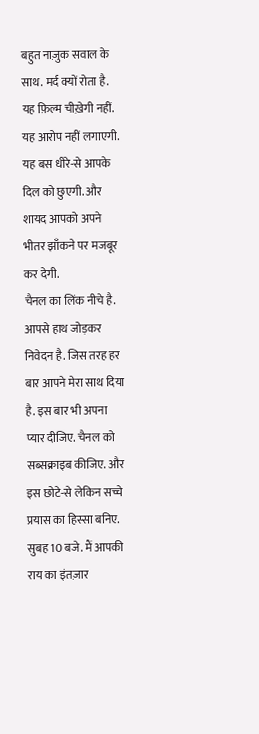बहुत नाज़ुक सवाल के साथ. मर्द क्यों रोता है. यह फ़िल्म चीख़ेगी नहीं. यह आरोप नहीं लगाएगी. यह बस धीरे-से आपके दिल को छुएगी. और शायद आपको अपने भीतर झाँकने पर मजबूर कर देगी.
चैनल का लिंक नीचे है. आपसे हाथ जोड़कर निवेदन है. जिस तरह हर बार आपने मेरा साथ दिया है. इस बार भी अपना प्यार दीजिए. चैनल को सब्सक्राइब कीजिए. और इस छोटे-से लेकिन सच्चे प्रयास का हिस्सा बनिए.
सुबह 10 बजे. मैं आपकी राय का इंतज़ार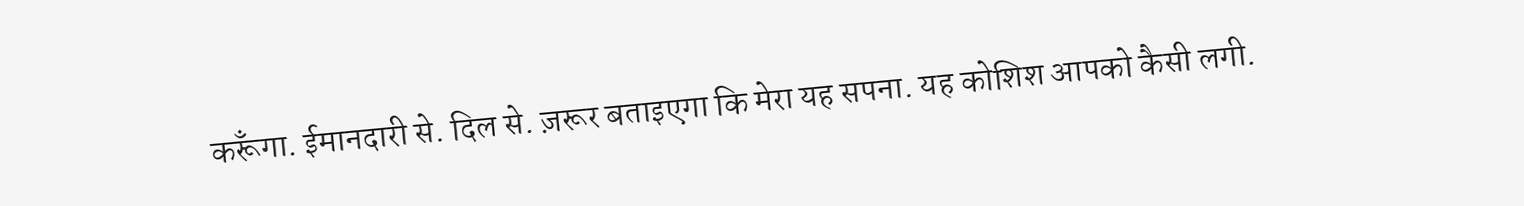करूँगा. ईमानदारी से. दिल से. ज़रूर बताइएगा कि मेरा यह सपना. यह कोशिश आपको कैसी लगी.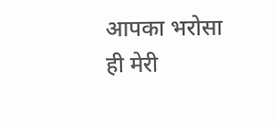आपका भरोसा ही मेरी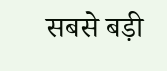सबसे बड़ी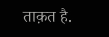ताक़त है.